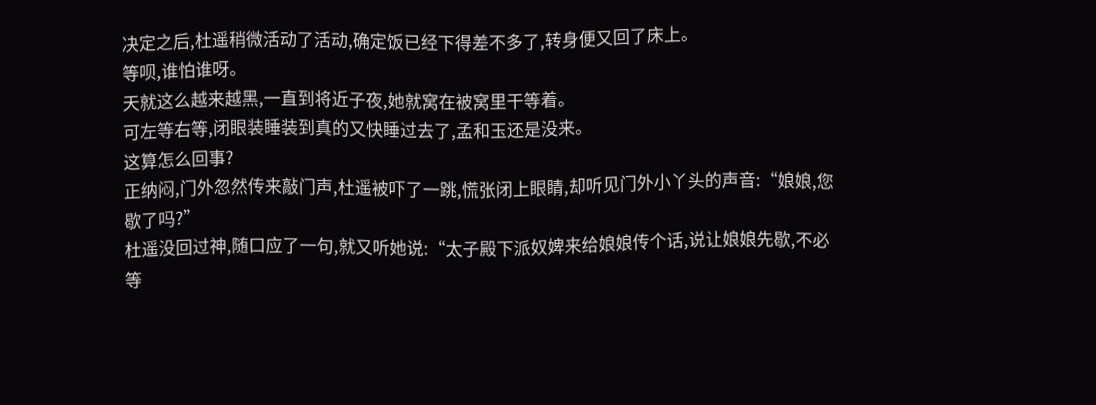决定之后,杜遥稍微活动了活动,确定饭已经下得差不多了,转身便又回了床上。
等呗,谁怕谁呀。
天就这么越来越黑,一直到将近子夜,她就窝在被窝里干等着。
可左等右等,闭眼装睡装到真的又快睡过去了,孟和玉还是没来。
这算怎么回事?
正纳闷,门外忽然传来敲门声,杜遥被吓了一跳,慌张闭上眼睛,却听见门外小丫头的声音:“娘娘,您歇了吗?”
杜遥没回过神,随口应了一句,就又听她说:“太子殿下派奴婢来给娘娘传个话,说让娘娘先歇,不必等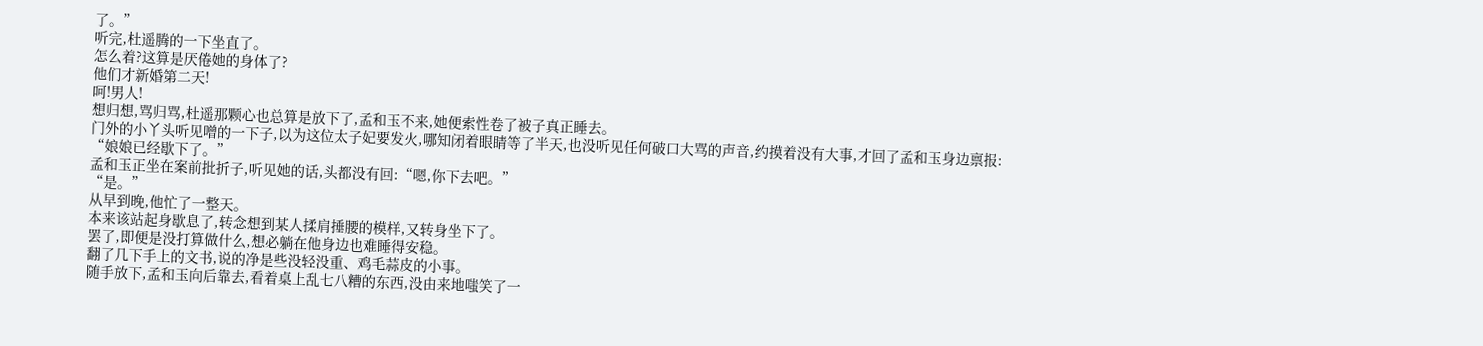了。”
听完,杜遥腾的一下坐直了。
怎么着?这算是厌倦她的身体了?
他们才新婚第二天!
呵!男人!
想归想,骂归骂,杜遥那颗心也总算是放下了,孟和玉不来,她便索性卷了被子真正睡去。
门外的小丫头听见噌的一下子,以为这位太子妃要发火,哪知闭着眼睛等了半天,也没听见任何破口大骂的声音,约摸着没有大事,才回了孟和玉身边禀报:
“娘娘已经歇下了。”
孟和玉正坐在案前批折子,听见她的话,头都没有回:“嗯,你下去吧。”
“是。”
从早到晚,他忙了一整天。
本来该站起身歇息了,转念想到某人揉肩捶腰的模样,又转身坐下了。
罢了,即便是没打算做什么,想必躺在他身边也难睡得安稳。
翻了几下手上的文书,说的净是些没轻没重、鸡毛蒜皮的小事。
随手放下,孟和玉向后靠去,看着桌上乱七八糟的东西,没由来地嗤笑了一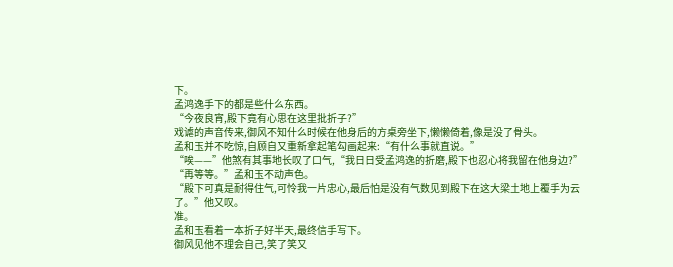下。
孟鸿逸手下的都是些什么东西。
“今夜良宵,殿下竟有心思在这里批折子?”
戏谑的声音传来,御风不知什么时候在他身后的方桌旁坐下,懒懒倚着,像是没了骨头。
孟和玉并不吃惊,自顾自又重新拿起笔勾画起来:“有什么事就直说。”
“唉——”他煞有其事地长叹了口气,“我日日受孟鸿逸的折磨,殿下也忍心将我留在他身边?”
“再等等。”孟和玉不动声色。
“殿下可真是耐得住气,可怜我一片忠心,最后怕是没有气数见到殿下在这大梁土地上覆手为云了。”他又叹。
准。
孟和玉看着一本折子好半天,最终信手写下。
御风见他不理会自己,笑了笑又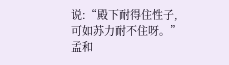说:“殿下耐得住性子,可如苏力耐不住呀。”
孟和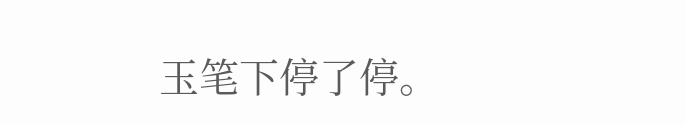玉笔下停了停。